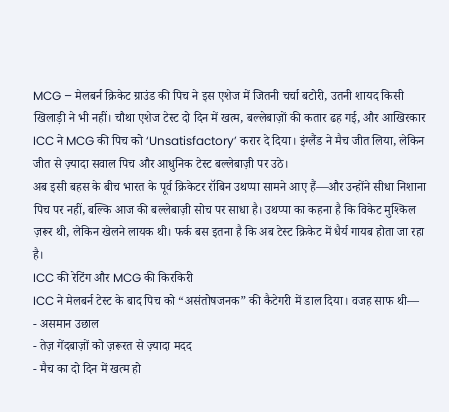MCG – मेलबर्न क्रिकेट ग्राउंड की पिच ने इस एशेज में जितनी चर्चा बटोरी, उतनी शायद किसी खिलाड़ी ने भी नहीं। चौथा एशेज टेस्ट दो दिन में खत्म, बल्लेबाज़ों की कतार ढह गई, और आखिरकार ICC ने MCG की पिच को ‘Unsatisfactory’ करार दे दिया। इंग्लैंड ने मैच जीत लिया, लेकिन जीत से ज़्यादा सवाल पिच और आधुनिक टेस्ट बल्लेबाज़ी पर उठे।
अब इसी बहस के बीच भारत के पूर्व क्रिकेटर रॉबिन उथप्पा सामने आए हैं—और उन्होंने सीधा निशाना पिच पर नहीं, बल्कि आज की बल्लेबाज़ी सोच पर साधा है। उथप्पा का कहना है कि विकेट मुश्किल ज़रूर थी, लेकिन खेलने लायक थी। फर्क बस इतना है कि अब टेस्ट क्रिकेट में धैर्य गायब होता जा रहा है।
ICC की रेटिंग और MCG की किरकिरी
ICC ने मेलबर्न टेस्ट के बाद पिच को “असंतोषजनक” की कैटेगरी में डाल दिया। वजह साफ थी—
- असमान उछाल
- तेज़ गेंदबाज़ों को ज़रूरत से ज़्यादा मदद
- मैच का दो दिन में खत्म हो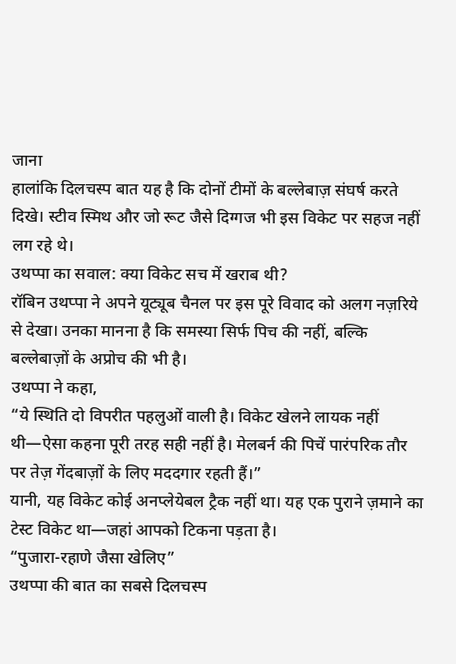जाना
हालांकि दिलचस्प बात यह है कि दोनों टीमों के बल्लेबाज़ संघर्ष करते दिखे। स्टीव स्मिथ और जो रूट जैसे दिग्गज भी इस विकेट पर सहज नहीं लग रहे थे।
उथप्पा का सवाल: क्या विकेट सच में खराब थी?
रॉबिन उथप्पा ने अपने यूट्यूब चैनल पर इस पूरे विवाद को अलग नज़रिये से देखा। उनका मानना है कि समस्या सिर्फ पिच की नहीं, बल्कि बल्लेबाज़ों के अप्रोच की भी है।
उथप्पा ने कहा,
“ये स्थिति दो विपरीत पहलुओं वाली है। विकेट खेलने लायक नहीं थी—ऐसा कहना पूरी तरह सही नहीं है। मेलबर्न की पिचें पारंपरिक तौर पर तेज़ गेंदबाज़ों के लिए मददगार रहती हैं।”
यानी, यह विकेट कोई अनप्लेयेबल ट्रैक नहीं था। यह एक पुराने ज़माने का टेस्ट विकेट था—जहां आपको टिकना पड़ता है।
“पुजारा-रहाणे जैसा खेलिए”
उथप्पा की बात का सबसे दिलचस्प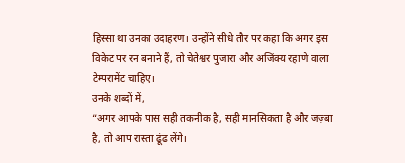हिस्सा था उनका उदाहरण। उन्होंने सीधे तौर पर कहा कि अगर इस विकेट पर रन बनाने हैं, तो चेतेश्वर पुजारा और अजिंक्य रहाणे वाला टेम्परामेंट चाहिए।
उनके शब्दों में,
“अगर आपके पास सही तकनीक है, सही मानसिकता है और जज़्बा है, तो आप रास्ता ढूंढ लेंगे।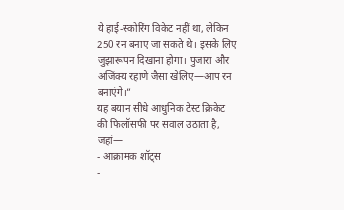ये हाई-स्कोरिंग विकेट नहीं था, लेकिन 250 रन बनाए जा सकते थे। इसके लिए जुझारूपन दिखाना होगा। पुजारा और अजिंक्य रहाणे जैसा खेलिए—आप रन बनाएंगे।”
यह बयान सीधे आधुनिक टेस्ट क्रिकेट की फिलॉसफी पर सवाल उठाता है, जहां—
- आक्रामक शॉट्स
-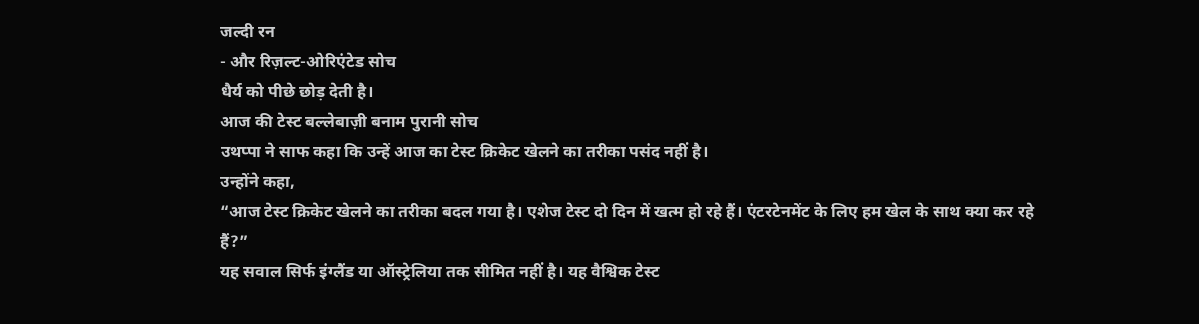जल्दी रन
- और रिज़ल्ट-ओरिएंटेड सोच
धैर्य को पीछे छोड़ देती है।
आज की टेस्ट बल्लेबाज़ी बनाम पुरानी सोच
उथप्पा ने साफ कहा कि उन्हें आज का टेस्ट क्रिकेट खेलने का तरीका पसंद नहीं है।
उन्होंने कहा,
“आज टेस्ट क्रिकेट खेलने का तरीका बदल गया है। एशेज टेस्ट दो दिन में खत्म हो रहे हैं। एंटरटेनमेंट के लिए हम खेल के साथ क्या कर रहे हैं?”
यह सवाल सिर्फ इंग्लैंड या ऑस्ट्रेलिया तक सीमित नहीं है। यह वैश्विक टेस्ट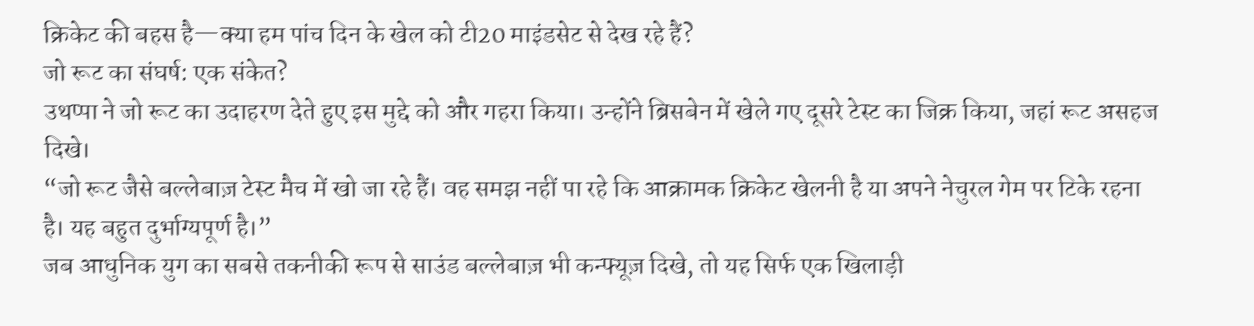क्रिकेट की बहस है—क्या हम पांच दिन के खेल को टी20 माइंडसेट से देख रहे हैं?
जो रूट का संघर्ष: एक संकेत?
उथप्पा ने जो रूट का उदाहरण देते हुए इस मुद्दे को और गहरा किया। उन्होंने ब्रिसबेन में खेले गए दूसरे टेस्ट का जिक्र किया, जहां रूट असहज दिखे।
“जो रूट जैसे बल्लेबाज़ टेस्ट मैच में खो जा रहे हैं। वह समझ नहीं पा रहे कि आक्रामक क्रिकेट खेलनी है या अपने नेचुरल गेम पर टिके रहना है। यह बहुत दुर्भाग्यपूर्ण है।”
जब आधुनिक युग का सबसे तकनीकी रूप से साउंड बल्लेबाज़ भी कन्फ्यूज़ दिखे, तो यह सिर्फ एक खिलाड़ी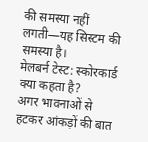की समस्या नहीं लगती—यह सिस्टम की समस्या है।
मेलबर्न टेस्ट: स्कोरकार्ड क्या कहता है?
अगर भावनाओं से हटकर आंकड़ों की बात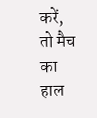करें, तो मैच का हाल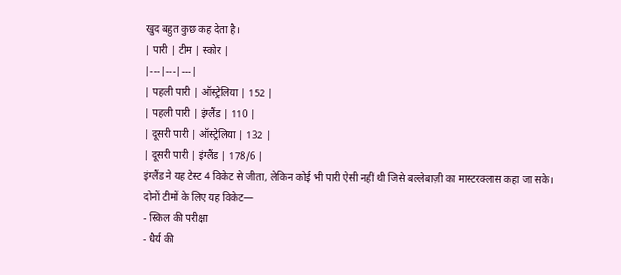खुद बहुत कुछ कह देता है।
| पारी | टीम | स्कोर |
|---|---|---|
| पहली पारी | ऑस्ट्रेलिया | 152 |
| पहली पारी | इंग्लैंड | 110 |
| दूसरी पारी | ऑस्ट्रेलिया | 132 |
| दूसरी पारी | इंग्लैंड | 178/6 |
इंग्लैंड ने यह टेस्ट 4 विकेट से जीता, लेकिन कोई भी पारी ऐसी नहीं थी जिसे बल्लेबाज़ी का मास्टरक्लास कहा जा सके।
दोनों टीमों के लिए यह विकेट—
- स्किल की परीक्षा
- धैर्य की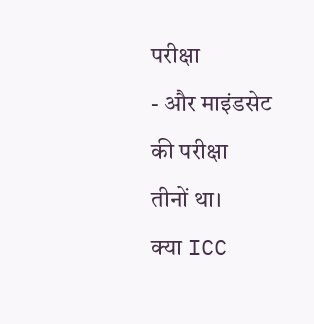परीक्षा
- और माइंडसेट की परीक्षा
तीनों था।
क्या ICC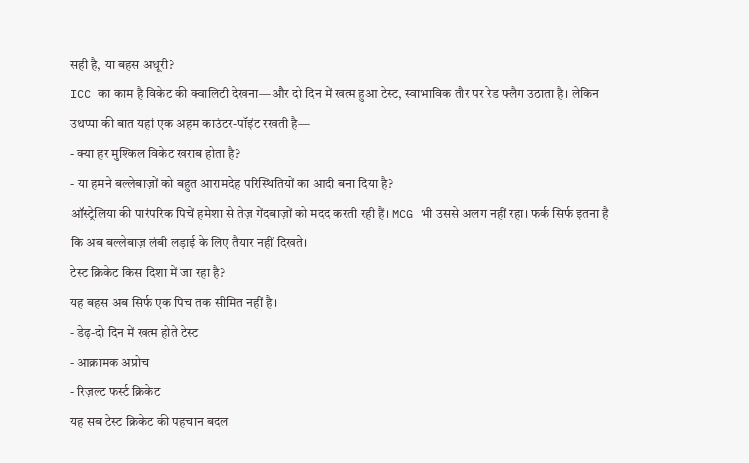सही है, या बहस अधूरी?
ICC का काम है विकेट की क्वालिटी देखना—और दो दिन में खत्म हुआ टेस्ट, स्वाभाविक तौर पर रेड फ्लैग उठाता है। लेकिन उथप्पा की बात यहां एक अहम काउंटर-पॉइंट रखती है—
- क्या हर मुश्किल विकेट खराब होता है?
- या हमने बल्लेबाज़ों को बहुत आरामदेह परिस्थितियों का आदी बना दिया है?
ऑस्ट्रेलिया की पारंपरिक पिचें हमेशा से तेज़ गेंदबाज़ों को मदद करती रही हैं। MCG भी उससे अलग नहीं रहा। फर्क सिर्फ इतना है कि अब बल्लेबाज़ लंबी लड़ाई के लिए तैयार नहीं दिखते।
टेस्ट क्रिकेट किस दिशा में जा रहा है?
यह बहस अब सिर्फ एक पिच तक सीमित नहीं है।
- डेढ़-दो दिन में खत्म होते टेस्ट
- आक्रामक अप्रोच
- रिज़ल्ट फर्स्ट क्रिकेट
यह सब टेस्ट क्रिकेट की पहचान बदल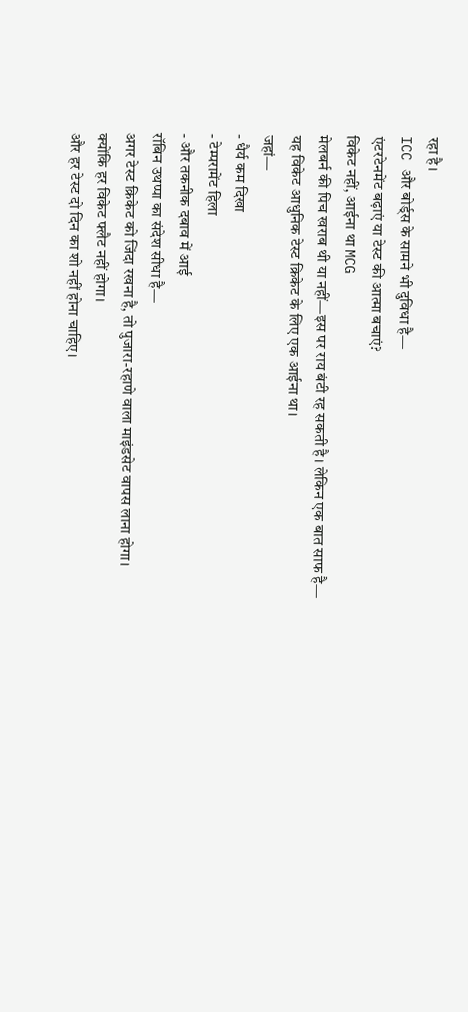रहा है।
ICC और बोर्ड्स के सामने भी दुविधा है—
एंटरटेनमेंट बढ़ाएं या टेस्ट की आत्मा बचाएं?
विकेट नहीं, आईना था MCG
मेलबर्न की पिच खराब थी या नहीं—इस पर राय बंटी रह सकती है। लेकिन एक बात साफ है—
यह विकेट आधुनिक टेस्ट क्रिकेट के लिए एक आईना था।
जहां—
- धैर्य कम दिखा
- टेम्परामेंट हिला
- और तकनीक दबाव में आई
रॉबिन उथप्पा का संदेश सीधा है—
अगर टेस्ट क्रिकेट को जिंदा रखना है, तो पुजारा-रहाणे वाला माइंडसेट वापस लाना होगा।
क्योंकि हर विकेट फ्लैट नहीं होगा।
और हर टेस्ट दो दिन का शो नहीं होना चाहिए।